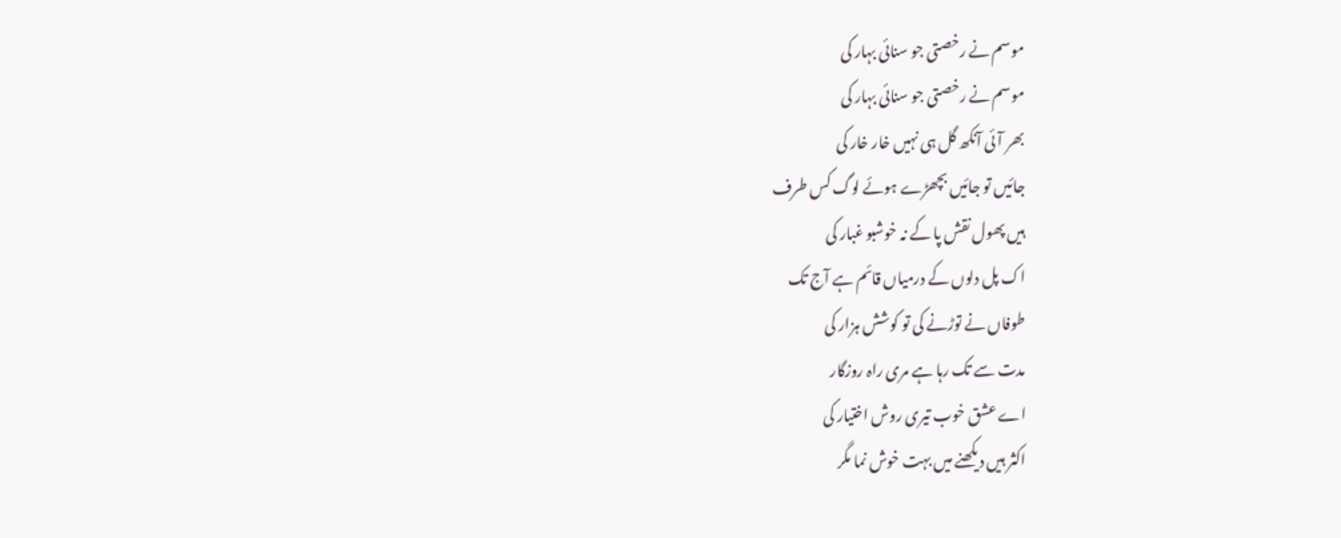موسم نے رخصتی جو سنائی بہار کی
موسم نے رخصتی جو سنائی بہار کی
بھر آئی آنکھ گل ہی نہیں خار خار کی
جائیں تو جائیں بچھڑے ہوئے لوگ کس طرف
ہیں پھول نقش پا کے نہ خوشبو غبار کی
اک پل دلوں کے درمیاں قائم ہے آج تک
طوفاں نے توڑنے کی تو کوشش ہزار کی
مدت سے تک رہا ہے مری راہ روزگار
اے عشق خوب تیری روش اختیار کی
اکثر ہیں دیکھنے میں بہت خوش نما مگر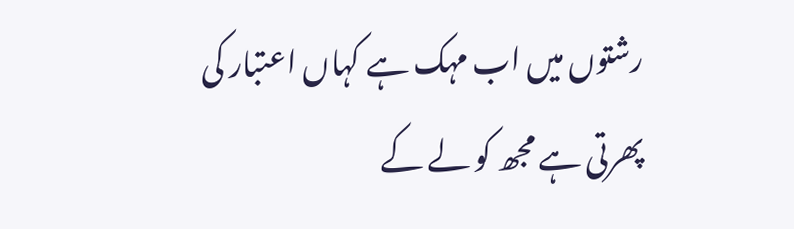رشتوں میں اب مہک ہے کہاں اعتبار کی
پھرتی ہے مجھ کو لے کے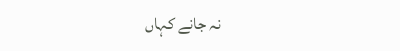نہ جانے کہاں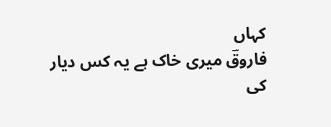کہاں
فاروقؔ میری خاک ہے یہ کس دیار کی